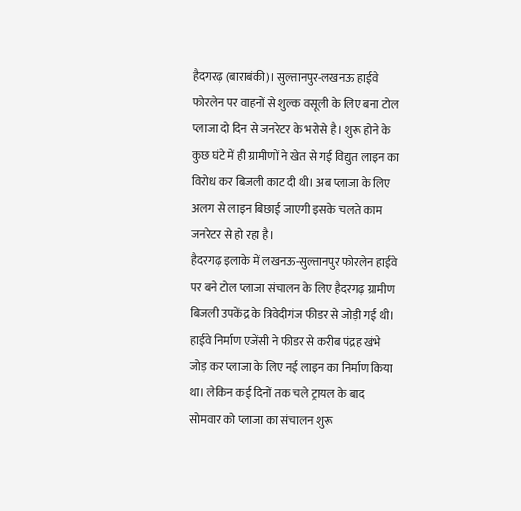हैदगरढ़ (बाराबंकी)। सुल्तानपुर-लखनऊ हाईवे फोरलेन पर वाहनों से शुल्क वसूली के लिए बना टोल प्लाजा दो दिन से जनरेटर के भरोसे है। शुरू होने के कुछ घंटे में ही ग्रामीणों ने खेत से गई विद्युत लाइन का विरोध कर बिजली काट दी थी। अब प्लाजा के लिए अलग से लाइन बिछाई जाएगी इसके चलते काम जनरेटर से हो रहा है।
हैदरगढ़ इलाके में लखनऊ-सुल्तानपुर फोरलेन हाईवे पर बने टोल प्लाजा संचालन के लिए हैदरगढ़ ग्रामीण बिजली उपकेंद्र के त्रिवेदीगंज फीडर से जोड़ी गई थी। हाईवे निर्माण एजेंसी ने फीडर से करीब पंद्रह खंभे जोड़ कर प्लाजा के लिए नई लाइन का निर्माण किया था। लेकिन कई दिनों तक चले ट्रायल के बाद सोमवार को प्लाजा का संचालन शुरू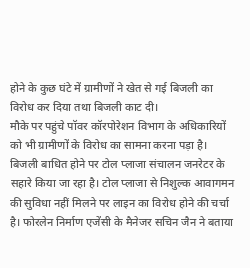होने के कुछ घंटे में ग्रामीणों ने खेत से गई बिजली का विरोध कर दिया तथा बिजली काट दी।
मौके पर पहुंचे पॉवर कॉरपोरेशन विभाग के अधिकारियों को भी ग्रामीणों के विरोध का सामना करना पड़ा है। बिजली बाधित होने पर टोल प्लाजा संचालन जनरेटर के सहारे किया जा रहा है। टोल प्लाजा से निशुल्क आवागमन की सुविधा नहीं मिलने पर लाइन का विरोध होने की चर्चा है। फोरलेन निर्माण एजेंसी के मैनेजर सचिन जैन ने बताया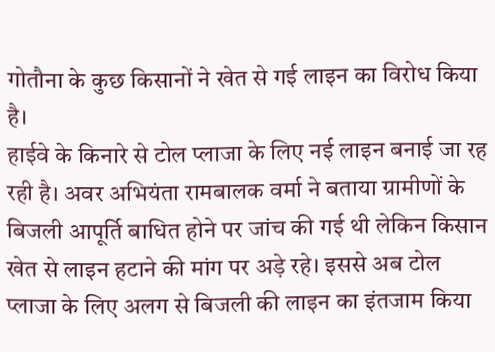गोतौना के कुछ किसानों ने खेत से गई लाइन का विरोध किया है।
हाईवे के किनारे से टोल प्लाजा के लिए नई लाइन बनाई जा रह रही है। अवर अभियंता रामबालक वर्मा ने बताया ग्रामीणों के बिजली आपूर्ति बाधित होने पर जांच की गई थी लेकिन किसान खेत से लाइन हटाने की मांग पर अड़े रहे। इससे अब टोल प्लाजा के लिए अलग से बिजली की लाइन का इंतजाम किया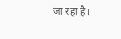जा रहा है।